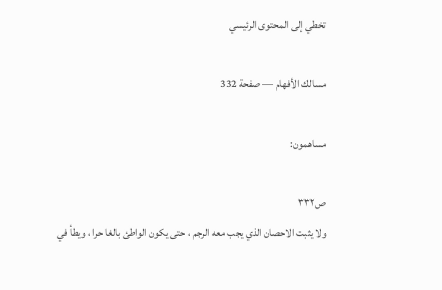تخطي إلى المحتوى الرئيسي

مسالك الأفهام — صفحة 332

مساهمون:

ص٣٣٢
ولا يثبت الاحصان الذي يجب معه الرجم ، حتى يكون الواطئ بالغا حرا ، ويطأ في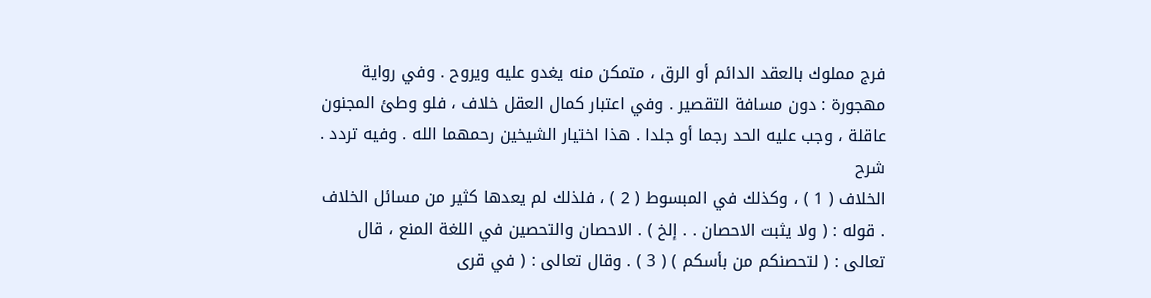فرج مملوك بالعقد الدائم أو الرق ، متمكن منه يغدو عليه ويروح . وفي رواية مهجورة : دون مسافة التقصير . وفي اعتبار كمال العقل خلاف ، فلو وطئ المجنون عاقلة ، وجب عليه الحد رجما أو جلدا . هذا اختيار الشيخين رحمهما الله . وفيه تردد .
شرح
الخلاف ( 1 ) ، وكذلك في المبسوط ( 2 ) ، فلذلك لم يعدها كثير من مسائل الخلاف . قوله : ( ولا يثبت الاحصان . . إلخ ) . الاحصان والتحصين في اللغة المنع ، قال تعالى : ( لتحصنكم من بأسكم ) ( 3 ) . وقال تعالى : ( في قرى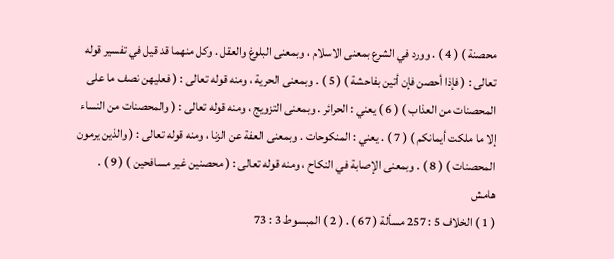محصنة ) ( 4 ) . وورد في الشرع بمعنى الاسلام ، وبمعنى البلوغ والعقل . وكل منهما قد قيل في تفسير قوله تعالى : ( فإذا أحصن فإن أتين بفاحشة ) ( 5 ) . وبمعنى الحرية ، ومنه قوله تعالى : ( فعليهن نصف ما على المحصنات من العذاب ) ( 6 ) يعني : الحرائر . وبمعنى التزويج ، ومنه قوله تعالى : ( والمحصنات من النساء إلا ما ملكت أيمانكم ) ( 7 ) . يعني : المنكوحات . وبمعنى العفة عن الزنا ، ومنه قوله تعالى : ( والذين يرمون المحصنات ) ( 8 ) . وبمعنى الإصابة في النكاح ، ومنه قوله تعالى : ( محصنين غير مسافحين ) ( 9 ) .
هامش
( 1 ) الخلاف 5 : 257 مسألة ( 67 ) . ( 2 ) المبسوط 3 : 73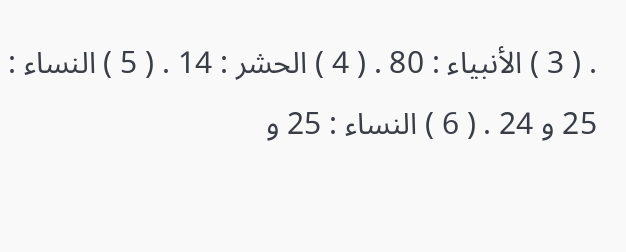. ( 3 ) الأنبياء : 80 . ( 4 ) الحشر : 14 . ( 5 ) النساء : 25 و 24 . ( 6 ) النساء : 25 و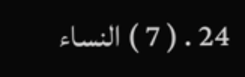24 . ( 7 ) النساء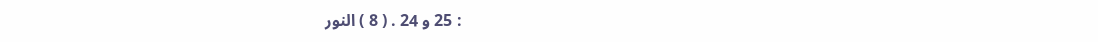: 25 و 24 . ( 8 ) النور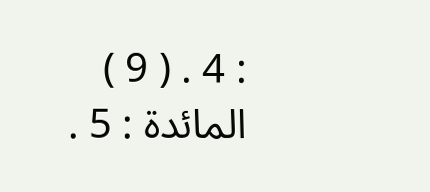: 4 . ( 9 ) المائدة : 5 .